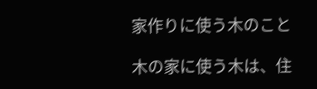家作りに使う木のこと

木の家に使う木は、住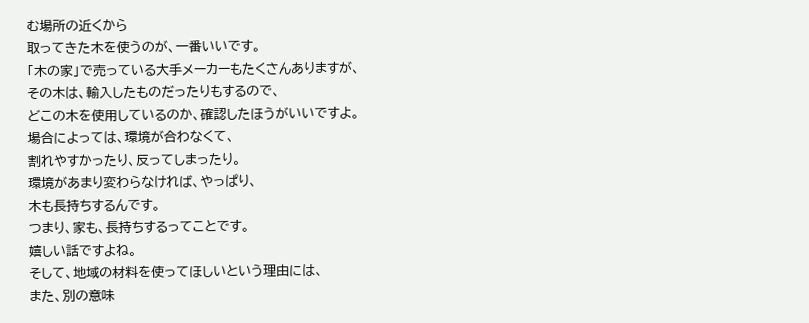む場所の近くから
取ってきた木を使うのが、一番いいです。
「木の家」で売っている大手メーカーもたくさんありますが、
その木は、輸入したものだったりもするので、
どこの木を使用しているのか、確認したほうがいいですよ。
場合によっては、環境が合わなくて、
割れやすかったり、反ってしまったり。
環境があまり変わらなければ、やっぱり、
木も長持ちするんです。
つまり、家も、長持ちするってことです。
嬉しい話ですよね。
そして、地域の材料を使ってほしいという理由には、
また、別の意味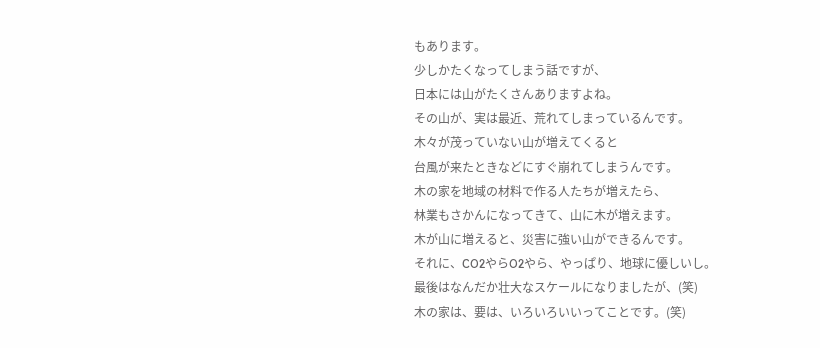もあります。
少しかたくなってしまう話ですが、
日本には山がたくさんありますよね。
その山が、実は最近、荒れてしまっているんです。
木々が茂っていない山が増えてくると
台風が来たときなどにすぐ崩れてしまうんです。
木の家を地域の材料で作る人たちが増えたら、
林業もさかんになってきて、山に木が増えます。
木が山に増えると、災害に強い山ができるんです。
それに、CO2やらO2やら、やっぱり、地球に優しいし。
最後はなんだか壮大なスケールになりましたが、(笑)
木の家は、要は、いろいろいいってことです。(笑)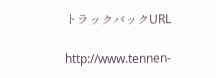トラックバックURL

http://www.tennen-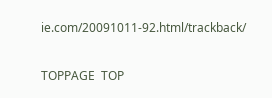ie.com/20091011-92.html/trackback/

TOPPAGE  TOP